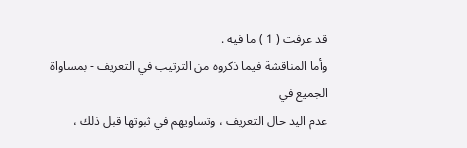قد عرفت ( 1 ) ما فيه .
وأما المناقشة فيما ذكروه من الترتيب في التعريف - بمساواة الجميع في
عدم اليد حال التعريف ، وتساويهم في ثبوتها قبل ذلك ،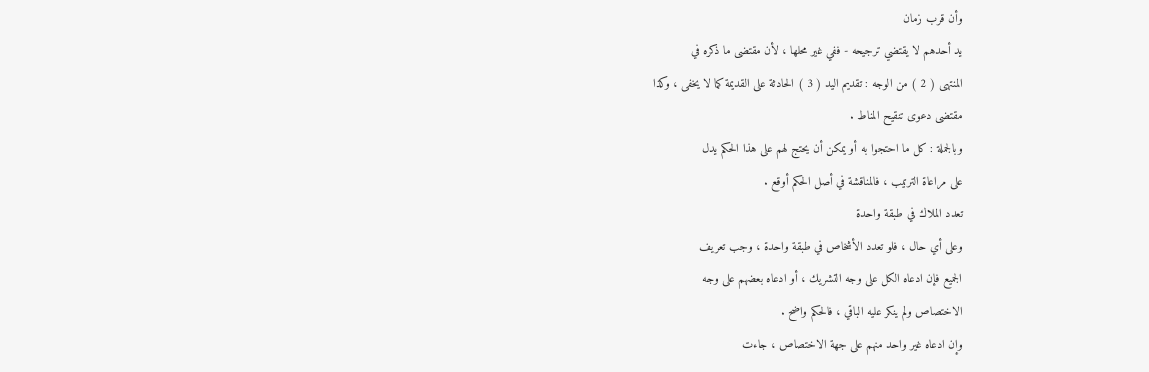وأن قرب زمان
يد أحدهم لا يقتضي ترجيحه - ففي غير محلها ، لأن مقتضى ما ذكره في
المنتهى ( 2 ) من الوجه : تقديم اليد ( 3 ) الحادثة على القديمة كما لا يخفى ، وكذا
مقتضى دعوى تنقيح المناط .
وبالجملة : كل ما احتجوا به أو يمكن أن يحتج لهم على هذا الحكم يدل
على مراعاة الترتيب ، فالمناقشة في أصل الحكم أوقع .
تعدد الملاك في طبقة واحدة
وعلى أي حال ، فلو تعدد الأشخاص في طبقة واحدة ، وجب تعريف
الجميع فإن ادعاه الكل على وجه التشريك ، أو ادعاه بعضهم على وجه
الاختصاص ولم ينكر عليه الباقي ، فالحكم واضح .
وإن ادعاه غير واحد منهم على جهة الاختصاص ، جاءت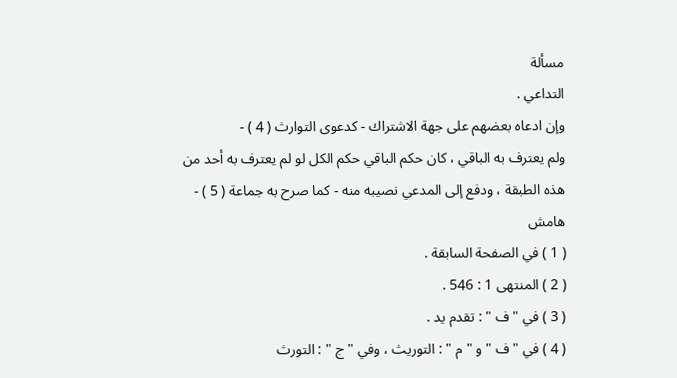مسألة
التداعي .
وإن ادعاه بعضهم على جهة الاشتراك - كدعوى التوارث ( 4 ) -
ولم يعترف به الباقي ، كان حكم الباقي حكم الكل لو لم يعترف به أحد من
هذه الطبقة ، ودفع إلى المدعي نصيبه منه - كما صرح به جماعة ( 5 ) -
هامش
( 1 ) في الصفحة السابقة .
( 2 ) المنتهى 1 : 546 .
( 3 ) في " ف " : تقدم يد .
( 4 ) في " ف " و " م " : التوريث ، وفي " ج " : التورث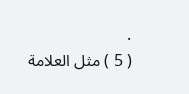.
( 5 ) مثل العلامة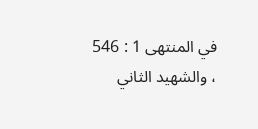في المنتهى 1 : 546 ، والشهيد الثاني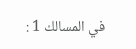في المسالك 1 :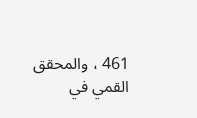461 ، والمحقق
القمي في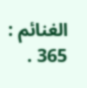الغنائم : 365 .